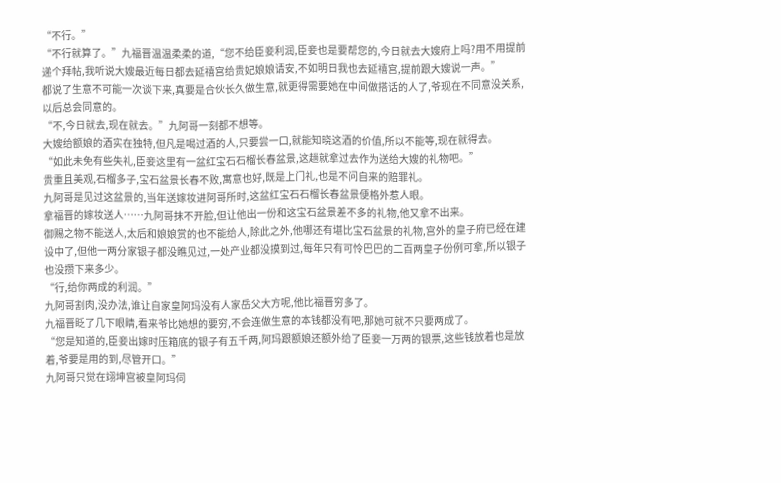“不行。”
“不行就算了。”九福晋温温柔柔的道,“您不给臣妾利润,臣妾也是要帮您的,今日就去大嫂府上吗?用不用提前递个拜帖,我听说大嫂最近每日都去延禧宫给贵妃娘娘请安,不如明日我也去延禧宫,提前跟大嫂说一声。”
都说了生意不可能一次谈下来,真要是合伙长久做生意,就更得需要她在中间做搭话的人了,爷现在不同意没关系,以后总会同意的。
“不,今日就去,现在就去。”九阿哥一刻都不想等。
大嫂给额娘的酒实在独特,但凡是喝过酒的人,只要尝一口,就能知晓这酒的价值,所以不能等,现在就得去。
“如此未免有些失礼,臣妾这里有一盆红宝石石榴长春盆景,这趟就拿过去作为送给大嫂的礼物吧。”
贵重且美观,石榴多子,宝石盆景长春不败,寓意也好,既是上门礼,也是不问自来的赔罪礼。
九阿哥是见过这盆景的,当年送嫁妆进阿哥所时,这盆红宝石石榴长春盆景便格外惹人眼。
拿福晋的嫁妆送人……九阿哥抹不开脸,但让他出一份和这宝石盆景差不多的礼物,他又拿不出来。
御赐之物不能送人,太后和娘娘赏的也不能给人,除此之外,他哪还有堪比宝石盆景的礼物,宫外的皇子府已经在建设中了,但他一两分家银子都没瞧见过,一处产业都没摸到过,每年只有可怜巴巴的二百两皇子份例可拿,所以银子也没攒下来多少。
“行,给你两成的利润。”
九阿哥割肉,没办法,谁让自家皇阿玛没有人家岳父大方呢,他比福晋穷多了。
九福晋眨了几下眼睛,看来爷比她想的要穷,不会连做生意的本钱都没有吧,那她可就不只要两成了。
“您是知道的,臣妾出嫁时压箱底的银子有五千两,阿玛跟额娘还额外给了臣妾一万两的银票,这些钱放着也是放着,爷要是用的到,尽管开口。”
九阿哥只觉在翊坤宫被皇阿玛伺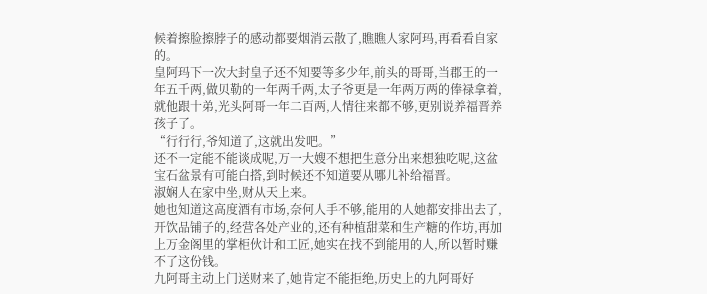候着擦脸擦脖子的感动都要烟消云散了,瞧瞧人家阿玛,再看看自家的。
皇阿玛下一次大封皇子还不知要等多少年,前头的哥哥,当郡王的一年五千两,做贝勒的一年两千两,太子爷更是一年两万两的俸禄拿着,就他跟十弟,光头阿哥一年二百两,人情往来都不够,更别说养福晋养孩子了。
“行行行,爷知道了,这就出发吧。”
还不一定能不能谈成呢,万一大嫂不想把生意分出来想独吃呢,这盆宝石盆景有可能白搭,到时候还不知道要从哪儿补给福晋。
淑娴人在家中坐,财从天上来。
她也知道这高度酒有市场,奈何人手不够,能用的人她都安排出去了,开饮品铺子的,经营各处产业的,还有种植甜菜和生产糖的作坊,再加上万金阁里的掌柜伙计和工匠,她实在找不到能用的人,所以暂时赚不了这份钱。
九阿哥主动上门送财来了,她肯定不能拒绝,历史上的九阿哥好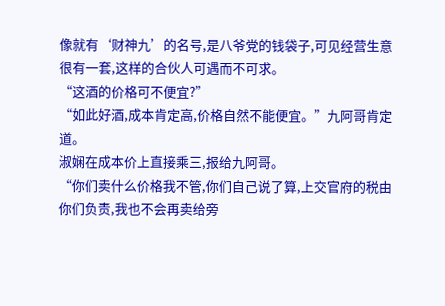像就有‘财神九’的名号,是八爷党的钱袋子,可见经营生意很有一套,这样的合伙人可遇而不可求。
“这酒的价格可不便宜?”
“如此好酒,成本肯定高,价格自然不能便宜。”九阿哥肯定道。
淑娴在成本价上直接乘三,报给九阿哥。
“你们卖什么价格我不管,你们自己说了算,上交官府的税由你们负责,我也不会再卖给旁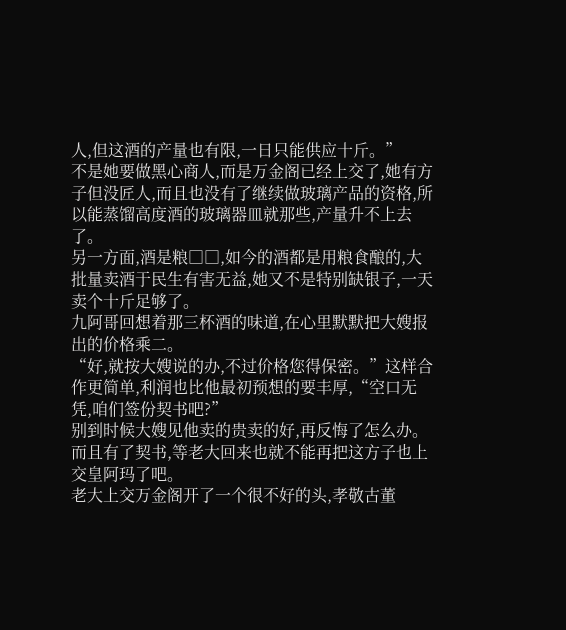人,但这酒的产量也有限,一日只能供应十斤。”
不是她要做黑心商人,而是万金阁已经上交了,她有方子但没匠人,而且也没有了继续做玻璃产品的资格,所以能蒸馏高度酒的玻璃器皿就那些,产量升不上去了。
另一方面,酒是粮□□,如今的酒都是用粮食酿的,大批量卖酒于民生有害无益,她又不是特别缺银子,一天卖个十斤足够了。
九阿哥回想着那三杯酒的味道,在心里默默把大嫂报出的价格乘二。
“好,就按大嫂说的办,不过价格您得保密。”这样合作更简单,利润也比他最初预想的要丰厚,“空口无凭,咱们签份契书吧?”
别到时候大嫂见他卖的贵卖的好,再反悔了怎么办。
而且有了契书,等老大回来也就不能再把这方子也上交皇阿玛了吧。
老大上交万金阁开了一个很不好的头,孝敬古董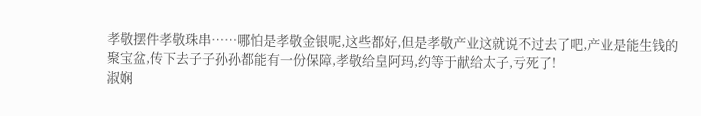孝敬摆件孝敬珠串……哪怕是孝敬金银呢,这些都好,但是孝敬产业这就说不过去了吧,产业是能生钱的聚宝盆,传下去子子孙孙都能有一份保障,孝敬给皇阿玛,约等于献给太子,亏死了!
淑娴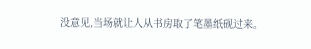没意见,当场就让人从书房取了笔墨纸砚过来。